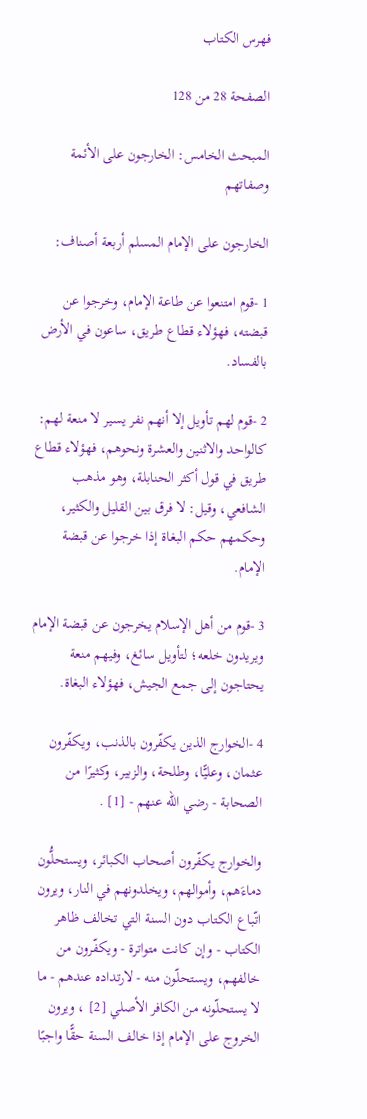فهرس الكتاب

الصفحة 28 من 128

المبحث الخامس: الخارجون على الأئمة وصفاتهم

الخارجون على الإمام المسلم أربعة أصناف:

1 -قوم امتنعوا عن طاعة الإمام، وخرجوا عن قبضته، فهؤلاء قطاع طريق، ساعون في الأرض بالفساد.

2 -قوم لهم تأويل إلا أنهم نفر يسير لا منعة لهم: كالواحد والاثنين والعشرة ونحوهم، فهؤلاء قطاع طريق في قول أكثر الحنابلة، وهو مذهب الشافعي، وقيل: لا فرق بين القليل والكثير، وحكمهم حكم البغاة إذا خرجوا عن قبضة الإمام.

3 -قوم من أهل الإسلام يخرجون عن قبضة الإمام ويريدون خلعه؛ لتأويل سائغ، وفيهم منعة يحتاجون إلى جمع الجيش، فهؤلاء البغاة.

4 -الخوارج الذين يكفّرون بالذنب، ويكفّرون عثمان، وعليًّا، وطلحة، والزبير، وكثيرًا من الصحابة - رضي الله عنهم - [1] .

والخوارج يكفّرون أصحاب الكبائر، ويستحلُّون دماءَهم، وأموالهم، ويخلدونهم في النار، ويرون اتّباع الكتاب دون السنة التي تخالف ظاهر الكتاب - وإن كانت متواترة - ويكفّرون من خالفهم، ويستحلّون منه - لارتداده عندهم - ما لا يستحلّونه من الكافر الأصلي [2] ، ويرون الخروج على الإمام إذا خالف السنة حقًّا واجبًا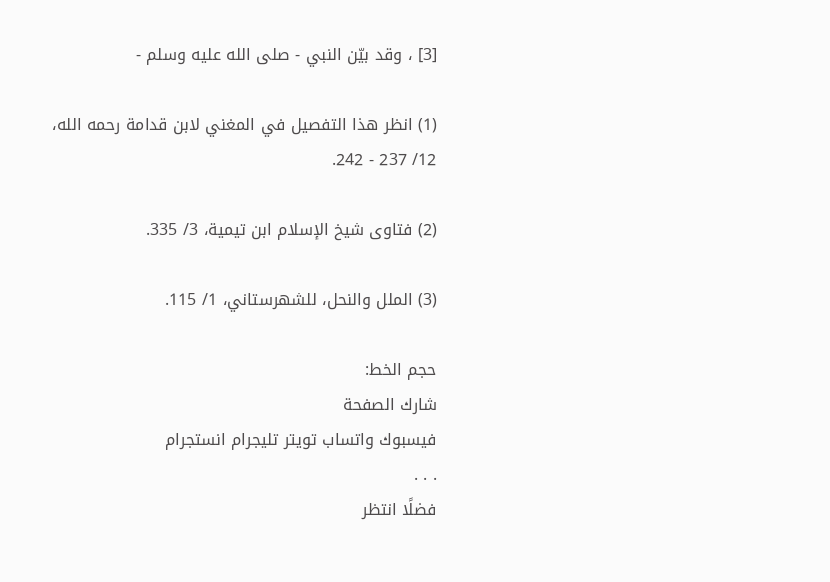[3] ، وقد بيّن النبي - صلى الله عليه وسلم -

(1) انظر هذا التفصيل في المغني لابن قدامة رحمه الله، 12/ 237 - 242.

(2) فتاوى شيخ الإسلام ابن تيمية، 3/ 335.

(3) الملل والنحل، للشهرستاني، 1/ 115.

حجم الخط:
شارك الصفحة
فيسبوك واتساب تويتر تليجرام انستجرام
. . .
فضلًا انتظر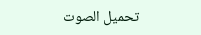تحميل الصوت